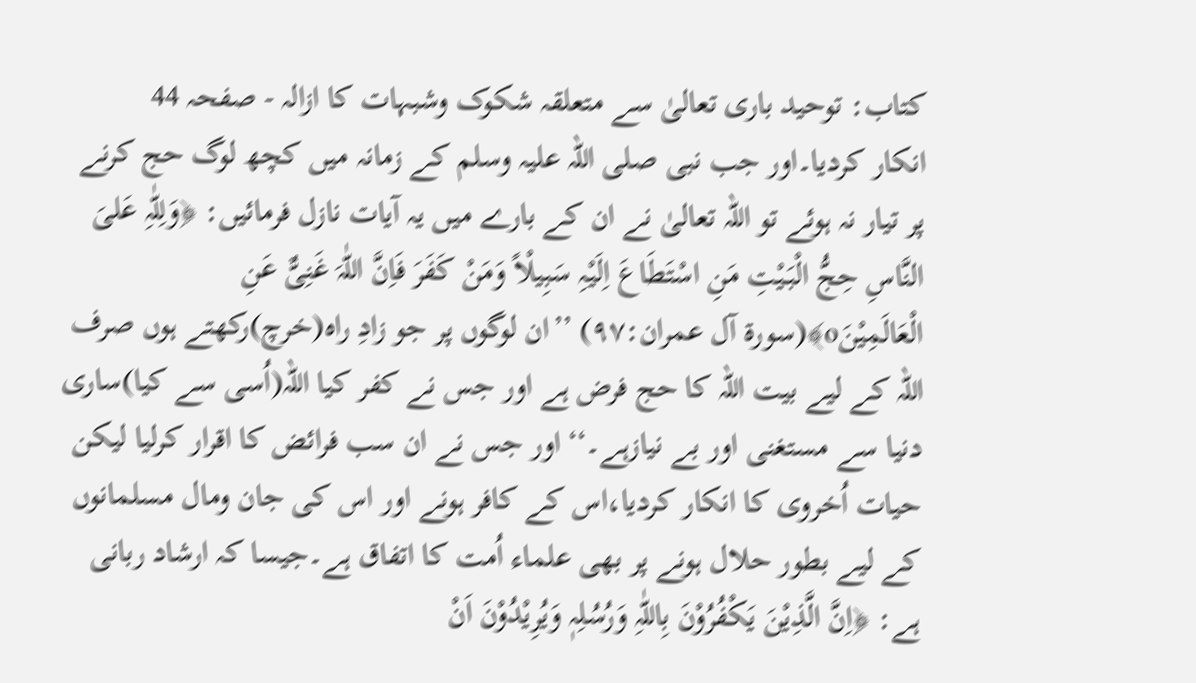کتاب: توحید باری تعالیٰ سے متعلقہ شکوک وشبہات کا ازالہ - صفحہ 44
انکار کردیا۔اور جب نبی صلی اللہ علیہ وسلم کے زمانہ میں کچھ لوگ حج کرنے پر تیار نہ ہوئے تو اللہ تعالیٰ نے ان کے بارے میں یہ آیات نازل فرمائیں: ﴿وَلِلّٰہِ عَلیَ النَّاسِ حِجُّ الْبَیْتِ مَنِ اسْتَطَاعَ اِلَیْہِ سَبِیلْاً وَمَنْ کَفَرَ فَاِنَّ اللّٰہَ غَنِیٌّ عَنِ الْعَالَمِیْنَo﴾(سورۃ آل عمران:۹۷) ’’ان لوگوں پر جو زادِ راہ(خرچ)رکھتے ہوں صرف اللہ کے لیے بیت اللہ کا حج فرض ہے اور جس نے کفر کیا اللہ(اُسی سے کیا)ساری دنیا سے مستغنی اور بے نیازہے۔‘‘ اور جس نے ان سب فرائض کا اقرار کرلیا لیکن حیات اُخروی کا انکار کردیا،اس کے کافر ہونے اور اس کی جان ومال مسلمانوں کے لیے بطور حلال ہونے پر بھی علماء اُمت کا اتفاق ہے۔جیسا کہ ارشاد ربانی ہے: ﴿اِنَّ الَّذِیْنَ یَکْفُرُوْنَ بِاللّٰہِ وَرُسُلِہٖ وَیُرِیْدُوْنَ اَنْ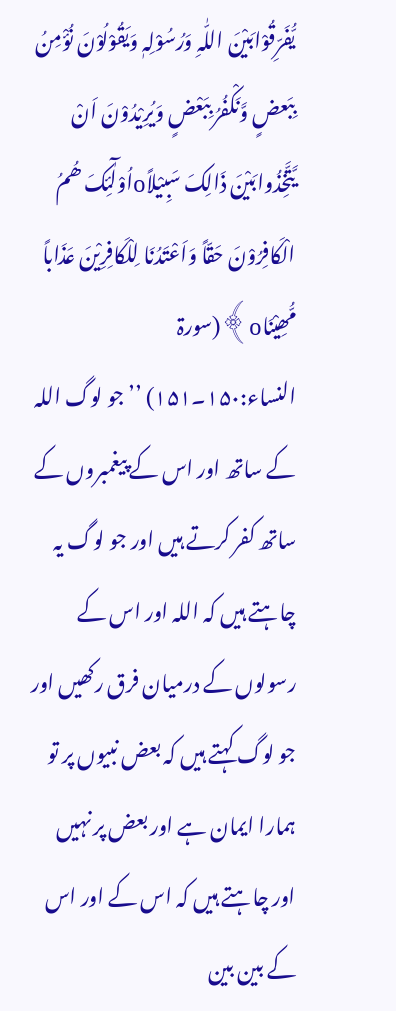یُّفَرِّقُوْابَیْنَ اللّٰہِ وَرُسُوْلِہٖ وَیَقُوْلُوْنَ نُؤْمِنُ بِبَعضٍ وَّنَکْفُرُ بِبَعْضٍ وَیُرِیْدُوْنَ اَنْ یَّتَّخِذُوابَیْنَ ذَالِکَ سَبِیْلاًoاُوْلٰٓئِکَ ھُمُ الْکَافِرُوْنَ حَقّاً وَاَعْتَدُنَا لِلْکَافِرِیْنَ عَذَاباً مُّھِیْنَاo﴾(سورۃ النساء:۱۵۰۔۱۵۱) ’’جو لوگ اللہ کے ساتھ اور اس کے پیغمبروں کے ساتھ کفر کرتے ہیں اور جو لوگ یہ چاہتے ہیں کہ اللہ اور اس کے رسولوں کے درمیان فرق رکھیں اور جو لوگ کہتے ہیں کہ بعض نبیوں پر تو ہمارا ایمان ہے اور بعض پر نہیں اور چاہتے ہیں کہ اس کے اور اس کے بین بین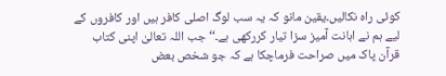کوئی راہ نکالیں۔یقین مانو کہ یہ سب لوگ اصلی کافر ہیں اور کافروں کے لیے ہم نے اہانت آمیز سزا تیار کررکھی ہے۔‘‘ جب اللہ تعالیٰ اپنی کتاب قرآن پاک میں صراحت فرماچکا ہے کہ جو شخص بعض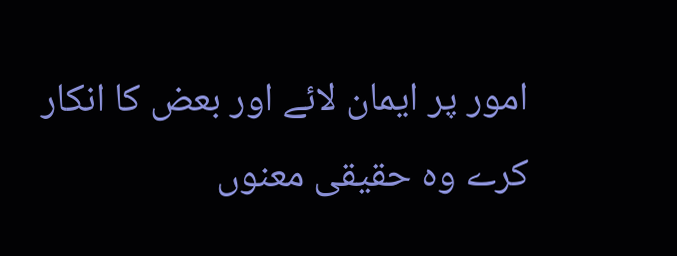امور پر ایمان لائے اور بعض کا انکار کرے وہ حقیقی معنوں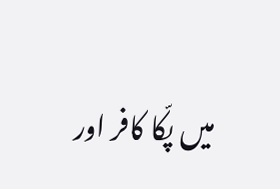میں پکّا کافر اور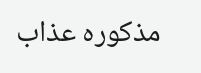مذکورہ عذاب